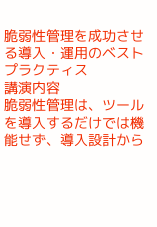脆弱性管理を成功させる導入・運用のベストプラクティス
講演内容
脆弱性管理は、ツールを導入するだけでは機能せず、導入設計から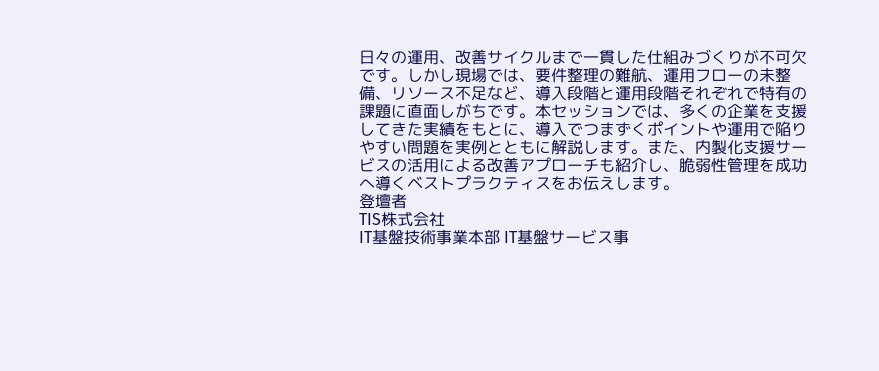日々の運用、改善サイクルまで一貫した仕組みづくりが不可欠です。しかし現場では、要件整理の難航、運用フローの未整備、リソース不足など、導入段階と運用段階それぞれで特有の課題に直面しがちです。本セッションでは、多くの企業を支援してきた実績をもとに、導入でつまずくポイントや運用で陥りやすい問題を実例とともに解説します。また、内製化支援サービスの活用による改善アプローチも紹介し、脆弱性管理を成功へ導くベストプラクティスをお伝えします。
登壇者
TIS株式会社
IT基盤技術事業本部 IT基盤サービス事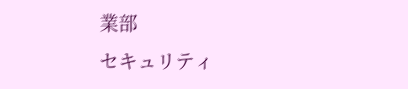業部
セキュリティ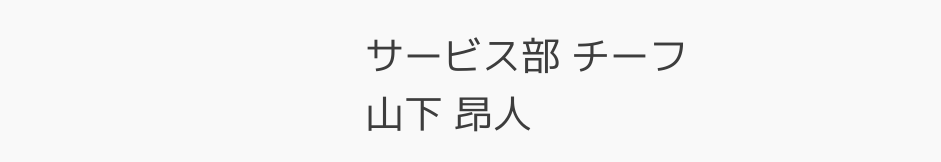サービス部 チーフ
山下 昂人